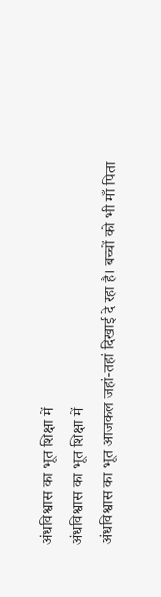अंधविश्वास का भूत शिक्षा में
अंधविश्वास का भूत शिक्षा में
अंधविश्वास का भूत आजकल जहां-तहां दिखाई दे रहा है। बच्चों को भी माँ पिता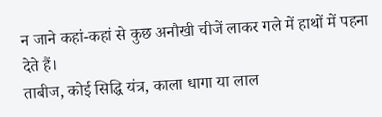न जाने कहां-कहां से कुछ अनौखी चीजें लाकर गले में हाथों में पहना देते हैं।
ताबीज, कोई सिद्धि यंत्र, काला धागा या लाल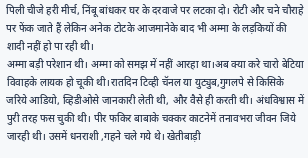पिली चीजे हरी मीर्च, निंबू बांधकर घर के दरवाजे पर लटका दो। रोटी और चने चौराहे पर फेंक जाते हैं लेकिन अनेक टोटके आजमानेके बाद भी अम्मा के लड़कियों की शादी नहीं हो पा रही थी।
अम्मा बड़ी परेशान थी। अम्मा को समझ में नहीं आरहा था।अब क्या करे चारो बेटिया विवाहके लायक हो चूकी थी।रातदिन टिव्ही चॅनल या युट्युब,गुगलपे से किसिके जरिये आडियो, व्हिडीओसे जानकारी लेती थी, और वैसे ही करती थी। अंधविश्वास में पुरी तरह फस चुकी थी। पीर फकिर बाबाके चक्कर काटनेमें तनावभरा जीवन जिये जारही थी। उसमें धनराशी ,गहने चले गये थे। खेतीबाड़ी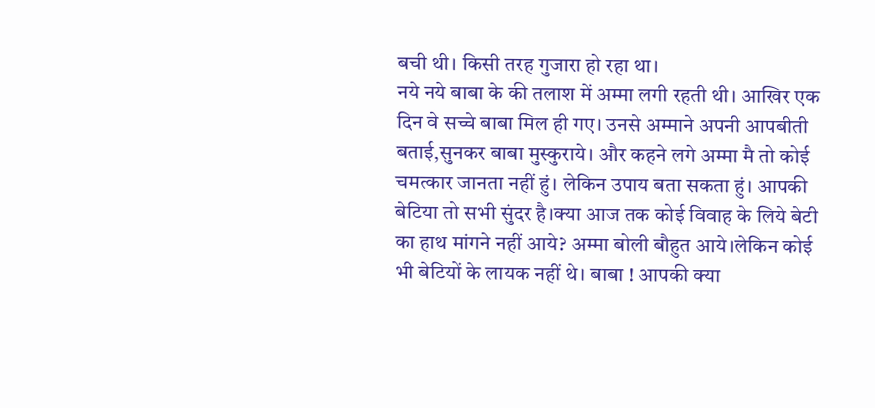बची थी। किसी तरह गुजारा हो रहा था।
नये नये बाबा के की तलाश में अम्मा लगी रहती थी। आखिर एक दिन वे सच्चे बाबा मिल ही गए। उनसे अम्माने अपनी आपबीती बताई,सुनकर बाबा मुस्कुराये। और कहने लगे अम्मा मै तो कोई चमत्कार जानता नहीं हुं। लेकिन उपाय बता सकता हुं। आपकी बेटिया तो सभी सुंदर है।क्या आज तक कोई विवाह के लिये बेटी का हाथ मांगने नहीं आये? अम्मा बोली बौहुत आये।लेकिन कोई भी बेटियों के लायक नहीं थे। बाबा ! आपकी क्या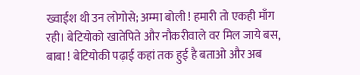ख्वाईश थी उन लोगोसे; अम्मा बोली ! हमारी तो एकही माँग रही। बेटियोको खातेपिते और नौकरीवाले वर मिल जाये बस, बाबा ! बेटियोकी पढ़ाई कहां तक हुई है बताओ और अब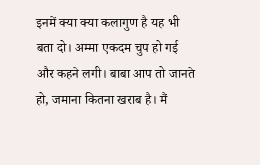इनमें क्या क्या कलागुण है यह भी बता दो। अम्मा एकदम चुप हो गई और कहने लगी। बाबा आप तो जानते हो, जमाना कितना खराब है। मैं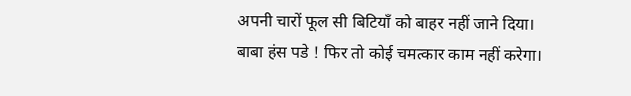अपनी चारों फूल सी बिटियाँ को बाहर नहीं जाने दिया।
बाबा हंस पडे ! फिर तो कोई चमत्कार काम नहीं करेगा।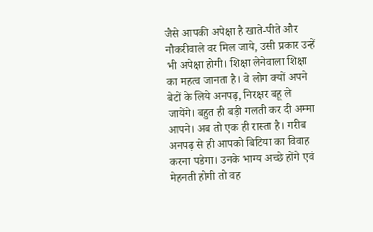जैसे आपकी अपेक्षा है खाते-पीते और नौकरीवाले वर मिल जाये, उसी प्रकार उन्हें भी अपेक्षा होगी। शिक्षा लेनेवाला शिक्षा का महत्व जानता है। वे लोग क्यों अपने बेटों के लिये अनपढ़, निरक्षर बहू ले जायेंगे। बहुत ही बड़ी गलती कर दी अम्मा आपने। अब तो एक ही रास्ता है। गरीब अनपढ़ से ही आपको बिटिया का विवाह करना पडेगा। उनके भाग्य अच्छे होंगे एवं मेहनती होगी तो वह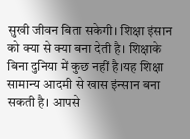सुखी जीवन बिता सकेगी। शिक्षा इंसान को क्या से क्या बना देती है। शिक्षाके बिना दुनिया में कुछ नहीं है।यह शिक्षा सामान्य आदमी से खास इंन्सान बना सकती है। आपसे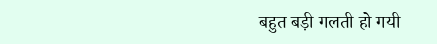बहुत बड़ी गलती हो गयी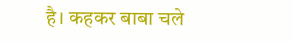है। कहकर बाबा चले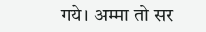गये। अम्मा तो सर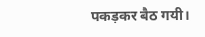पकड़कर बैठ गयी।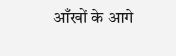आँखों के आगे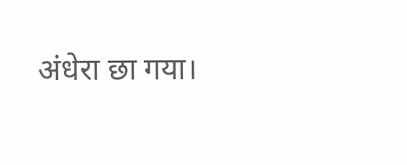अंधेरा छा गया।